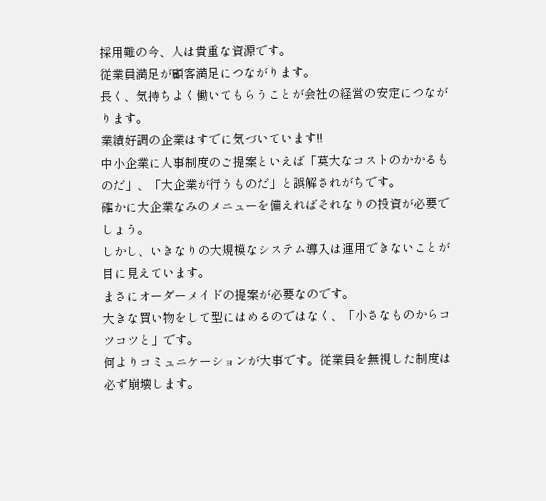採用難の今、人は貴重な資源です。
従業員満足が顧客満足につながります。
長く、気持ちよく働いてもらうことが会社の経営の安定につながります。
業績好調の企業はすでに気づいています!!
中小企業に人事制度のご提案といえば「莫大なコストのかかるものだ」、「大企業が行うものだ」と誤解されがちです。
確かに大企業なみのメニューを備えればそれなりの投資が必要でしょう。
しかし、いきなりの大規模なシステム導入は運用できないことが目に見えています。
まさにオーダーメイドの提案が必要なのです。
大きな買い物をして型にはめるのではなく、「小さなものからコツコツと」です。
何よりコミュニケーションが大事です。従業員を無視した制度は必ず崩壊します。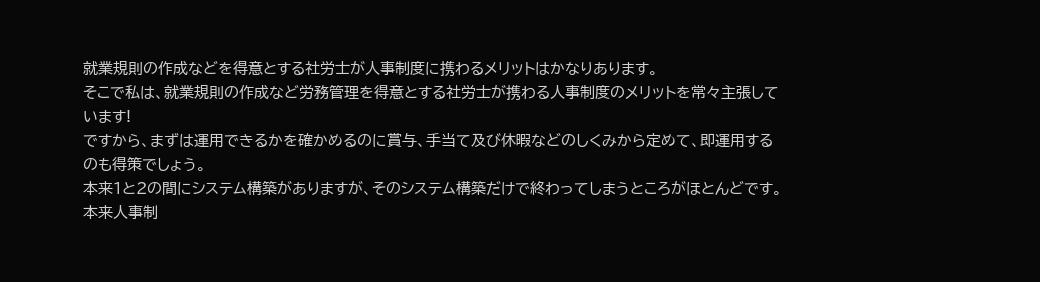就業規則の作成などを得意とする社労士が人事制度に携わるメリットはかなりあります。
そこで私は、就業規則の作成など労務管理を得意とする社労士が携わる人事制度のメリットを常々主張しています!
ですから、まずは運用できるかを確かめるのに賞与、手当て及び休暇などのしくみから定めて、即運用するのも得策でしょう。
本来1と2の間にシステム構築がありますが、そのシステム構築だけで終わってしまうところがほとんどです。本来人事制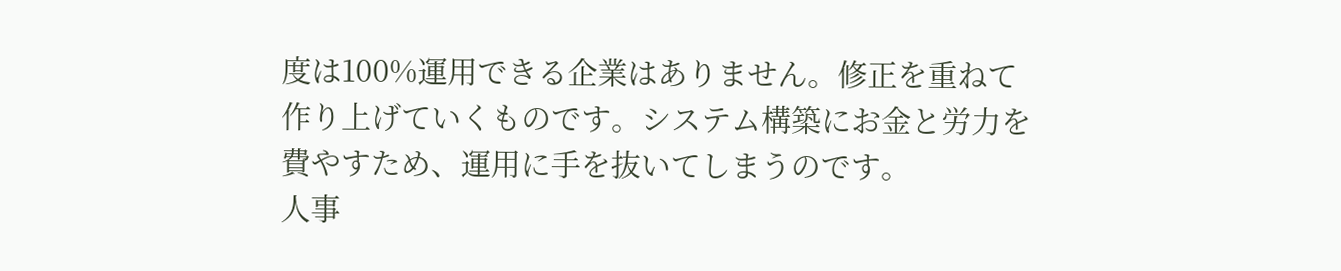度は100%運用できる企業はありません。修正を重ねて作り上げていくものです。システム構築にお金と労力を費やすため、運用に手を抜いてしまうのです。
人事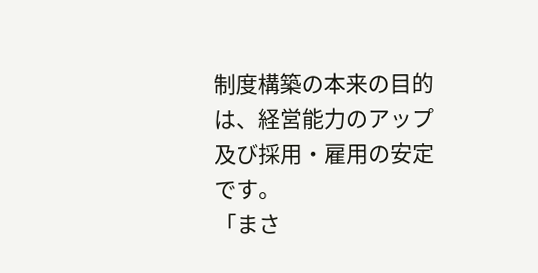制度構築の本来の目的は、経営能力のアップ及び採用・雇用の安定です。
「まさ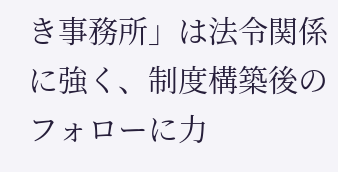き事務所」は法令関係に強く、制度構築後のフォローに力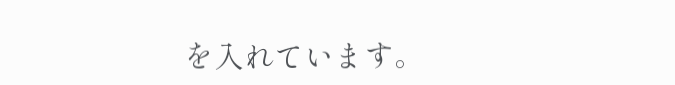を入れています。